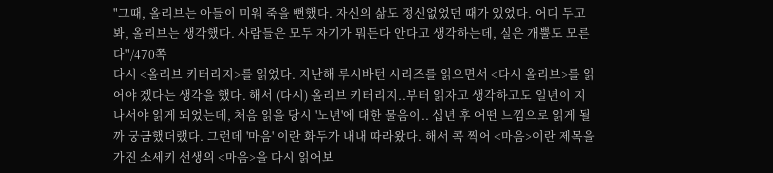"그때, 올리브는 아들이 미워 죽을 뻔했다. 자신의 삶도 정신없었던 때가 있었다. 어디 두고 봐, 올리브는 생각했다. 사람들은 모두 자기가 뭐든다 안다고 생각하는데, 실은 개뿔도 모른다"/470쪽
다시 <올리브 키터리지>를 읽었다. 지난해 루시바턴 시리즈를 읽으면서 <다시 올리브>를 읽어야 겠다는 생각을 했다. 해서 (다시) 올리브 키터리지..부터 읽자고 생각하고도 일년이 지나서야 읽게 되었는데, 처음 읽을 당시 '노년'에 대한 물음이.. 십년 후 어떤 느낌으로 읽게 될까 궁금했더랬다. 그런데 '마음' 이란 화두가 내내 따라왔다. 해서 콕 찍어 <마음>이란 제목을 가진 소세키 선생의 <마음>을 다시 읽어보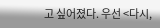고 싶어졌다. 우선 <다시,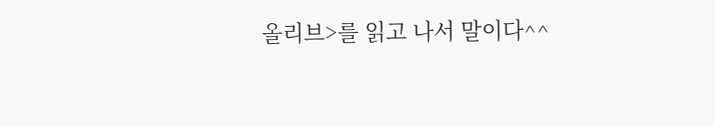올리브>를 읽고 나서 말이다^^